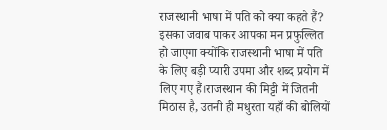राजस्थानी भाषा में पति को क्या कहते हैं? इसका जवाब पाकर आपका मन प्रफुल्लित हो जाएगा क्योंकि राजस्थानी भाषा में पति के लिए बड़ी प्यारी उपमा और शब्द प्रयोग में लिए गए हैं।राजस्थान की मिट्टी में जितनी मिठास है, उतनी ही मधुरता यहाँ की बोलियों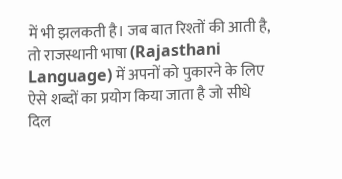में भी झलकती है। जब बात रिश्तों की आती है, तो राजस्थानी भाषा (Rajasthani Language) में अपनों को पुकारने के लिए ऐसे शब्दों का प्रयोग किया जाता है जो सीधे दिल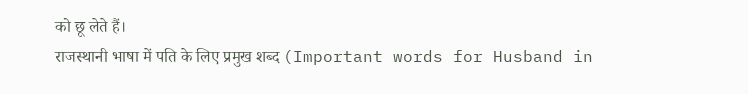को छू लेते हैं।
राजस्थानी भाषा में पति के लिए प्रमुख शब्द (Important words for Husband in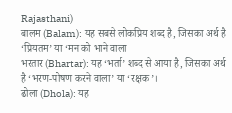Rajasthani)
बालम (Balam): यह सबसे लोकप्रिय शब्द है, जिसका अर्थ है ‘प्रियतम’ या ‘मन को भाने वाला
भरतार (Bhartar): यह ‘भर्ता’ शब्द से आया है, जिसका अर्थ है ‘भरण-पोषण करने वाला’ या ‘रक्षक’।
ढोला (Dhola): यह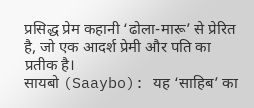प्रसिद्ध प्रेम कहानी ‘ढोला-मारू’ से प्रेरित है, जो एक आदर्श प्रेमी और पति का प्रतीक है।
सायबो (Saaybo): यह ‘साहिब’ का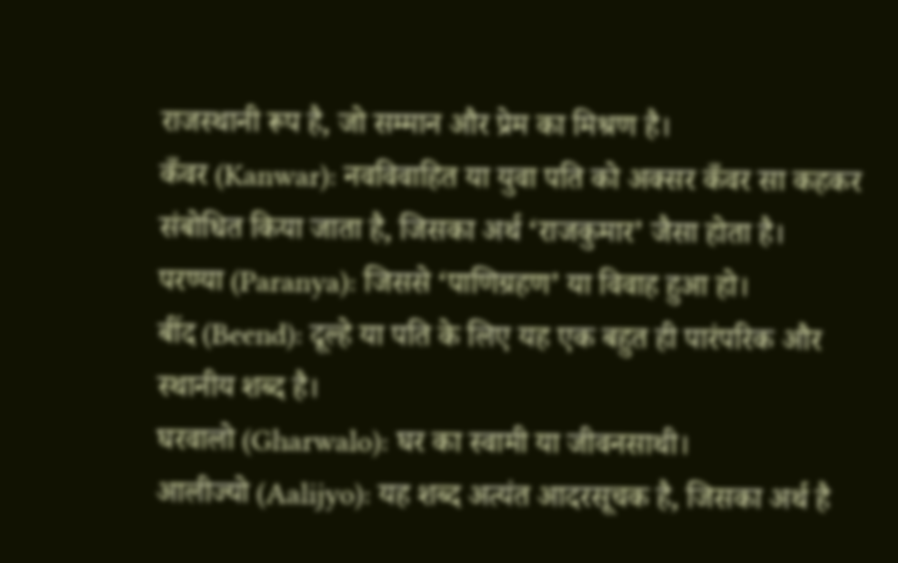राजस्थानी रूप है, जो सम्मान और प्रेम का मिश्रण है।
कँवर (Kanwar): नवविवाहित या युवा पति को अक्सर कँवर सा कहकर संबोधित किया जाता है, जिसका अर्थ ‘राजकुमार’ जैसा होता है।
परण्या (Paranya): जिससे ‘पाणिग्रहण’ या विवाह हुआ हो।
बींद (Beend): दूल्हे या पति के लिए यह एक बहुत ही पारंपरिक और स्थानीय शब्द है।
घरवालो (Gharwalo): घर का स्वामी या जीवनसाथी।
आलीज्यो (Aalijyo): यह शब्द अत्यंत आदरसूचक है, जिसका अर्थ है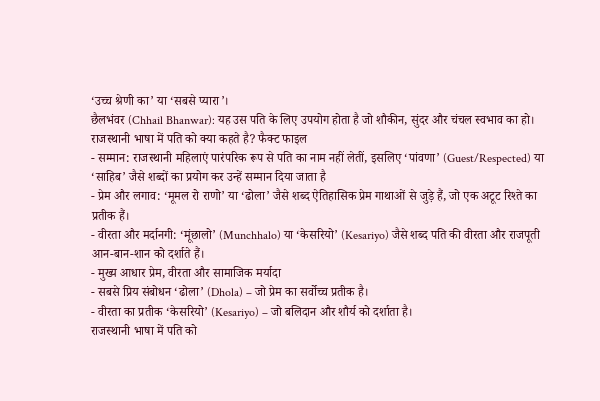‘उच्च श्रेणी का’ या ‘सबसे प्यारा’।
छैलभंवर (Chhail Bhanwar): यह उस पति के लिए उपयोग होता है जो शौकीन, सुंदर और चंचल स्वभाव का हो।
राजस्थानी भाषा में पति को क्या कहते है? फैक्ट फाइल
- सम्मान: राजस्थानी महिलाएं पारंपरिक रूप से पति का नाम नहीं लेतीं, इसलिए ‘पांवणा’ (Guest/Respected) या ‘साहिब’ जैसे शब्दों का प्रयोग कर उन्हें सम्मान दिया जाता है
- प्रेम और लगाव: ‘मूमल रो राणो’ या ‘ढोला’ जैसे शब्द ऐतिहासिक प्रेम गाथाओं से जुड़े हैं, जो एक अटूट रिश्ते का प्रतीक हैं।
- वीरता और मर्दानगी: ‘मूंछालो’ (Munchhalo) या ‘केसरियो’ (Kesariyo) जैसे शब्द पति की वीरता और राजपूती आन-बान-शान को दर्शाते हैं।
- मुख्य आधार प्रेम, वीरता और सामाजिक मर्यादा
- सबसे प्रिय संबोधन ‘ढोला’ (Dhola) – जो प्रेम का सर्वोच्च प्रतीक है।
- वीरता का प्रतीक ‘केसरियो’ (Kesariyo) – जो बलिदान और शौर्य को दर्शाता है।
राजस्थानी भाषा में पति को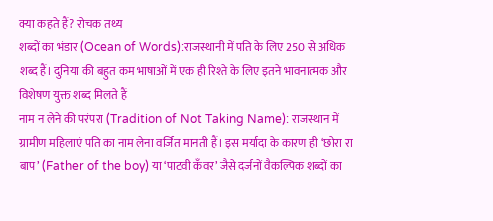क्या कहते हैं? रोचक तथ्य
शब्दों का भंडार (Ocean of Words):राजस्थानी में पति के लिए 250 से अधिक शब्द हैं। दुनिया की बहुत कम भाषाओं में एक ही रिश्ते के लिए इतने भावनात्मक और विशेषण युक्त शब्द मिलते हैं
नाम न लेने की परंपरा (Tradition of Not Taking Name): राजस्थान में ग्रामीण महिलाएं पति का नाम लेना वर्जित मानती हैं। इस मर्यादा के कारण ही ‘छोरा रा बाप’ (Father of the boy) या ‘पाटवी कँवर’ जैसे दर्जनों वैकल्पिक शब्दों का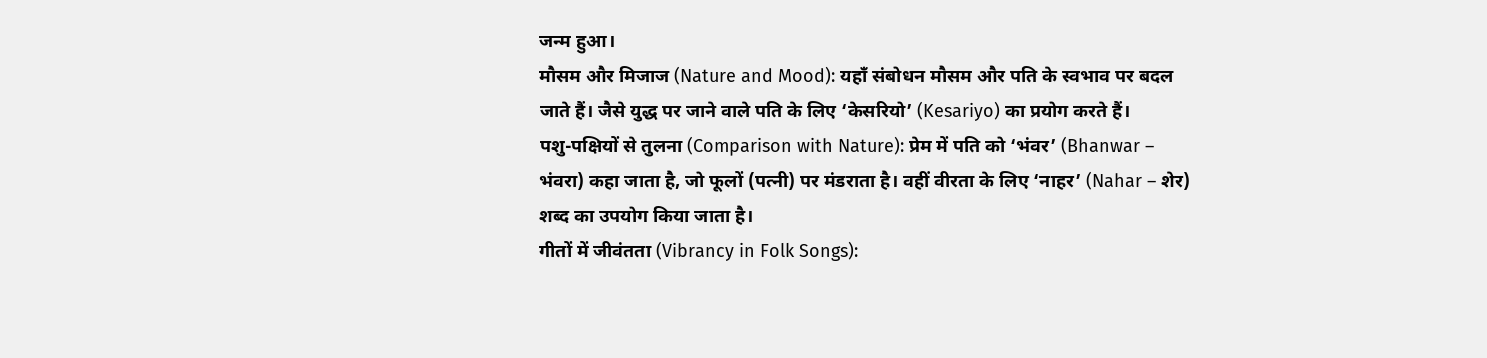जन्म हुआ।
मौसम और मिजाज (Nature and Mood): यहाँ संबोधन मौसम और पति के स्वभाव पर बदल जाते हैं। जैसे युद्ध पर जाने वाले पति के लिए ‘केसरियो’ (Kesariyo) का प्रयोग करते हैं।
पशु-पक्षियों से तुलना (Comparison with Nature): प्रेम में पति को ‘भंवर’ (Bhanwar – भंवरा) कहा जाता है, जो फूलों (पत्नी) पर मंडराता है। वहीं वीरता के लिए ‘नाहर’ (Nahar – शेर) शब्द का उपयोग किया जाता है।
गीतों में जीवंतता (Vibrancy in Folk Songs):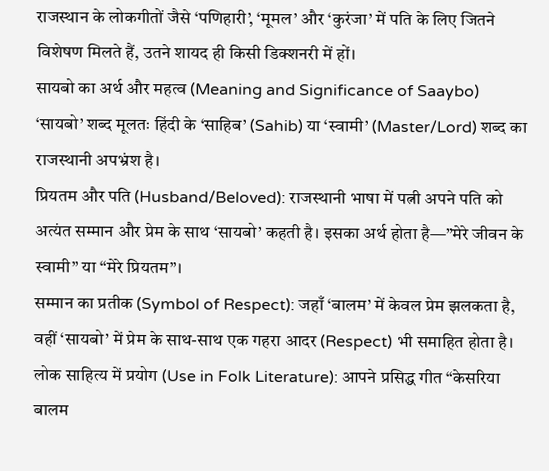राजस्थान के लोकगीतों जैसे ‘पणिहारी’, ‘मूमल’ और ‘कुरंजा’ में पति के लिए जितने विशेषण मिलते हैं, उतने शायद ही किसी डिक्शनरी में हों।
सायबो का अर्थ और महत्व (Meaning and Significance of Saaybo)
‘सायबो’ शब्द मूलतः हिंदी के ‘साहिब’ (Sahib) या ‘स्वामी’ (Master/Lord) शब्द का राजस्थानी अपभ्रंश है।
प्रियतम और पति (Husband/Beloved): राजस्थानी भाषा में पत्नी अपने पति को अत्यंत सम्मान और प्रेम के साथ ‘सायबो’ कहती है। इसका अर्थ होता है—”मेरे जीवन के स्वामी” या “मेरे प्रियतम”।
सम्मान का प्रतीक (Symbol of Respect): जहाँ ‘बालम’ में केवल प्रेम झलकता है, वहीं ‘सायबो’ में प्रेम के साथ-साथ एक गहरा आदर (Respect) भी समाहित होता है।
लोक साहित्य में प्रयोग (Use in Folk Literature): आपने प्रसिद्ध गीत “केसरिया बालम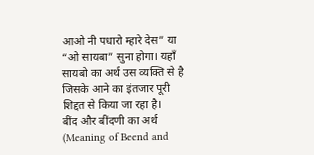आओ नी पधारो म्हारे देस” या “ओ सायबा” सुना होगा। यहाँ सायबो का अर्थ उस व्यक्ति से है जिसके आने का इंतजार पूरी शिद्दत से किया जा रहा है।
बींद और बींदणी का अर्थ (Meaning of Beend and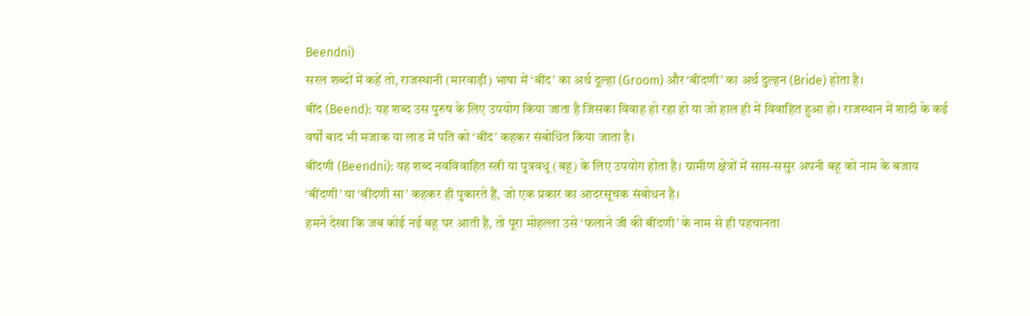Beendni)
सरल शब्दों में कहें तो, राजस्थानी (मारवाड़ी) भाषा में ‘बींद’ का अर्थ दूल्हा (Groom) और ‘बींदणी’ का अर्थ दुल्हन (Bride) होता है।
बींद (Beend): यह शब्द उस पुरुष के लिए उपयोग किया जाता है जिसका विवाह हो रहा हो या जो हाल ही में विवाहित हुआ हो। राजस्थान में शादी के कई वर्षों बाद भी मजाक या लाड में पति को ‘बींद’ कहकर संबोधित किया जाता है।
बींदणी (Beendni): यह शब्द नवविवाहित स्त्री या पुत्रवधू (बहू) के लिए उपयोग होता है। ग्रामीण क्षेत्रों में सास-ससुर अपनी बहू को नाम के बजाय ‘बींदणी’ या ‘बींदणी सा’ कहकर ही पुकारते हैं, जो एक प्रकार का आदरसूचक संबोधन है।
हमने देखा कि जब कोई नई बहू घर आती है, तो पूरा मोहल्ला उसे ‘फलाने जी की बींदणी’ के नाम से ही पहचानता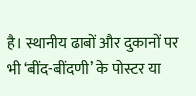है। स्थानीय ढाबों और दुकानों पर भी ‘बींद-बींदणी’ के पोस्टर या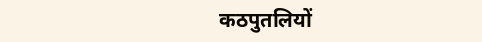कठपुतलियों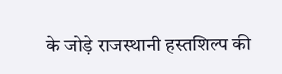के जोड़े राजस्थानी हस्तशिल्प की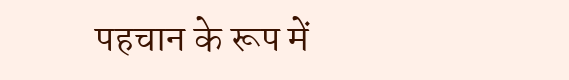पहचान के रूप में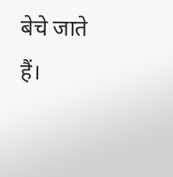बेचे जाते हैं।